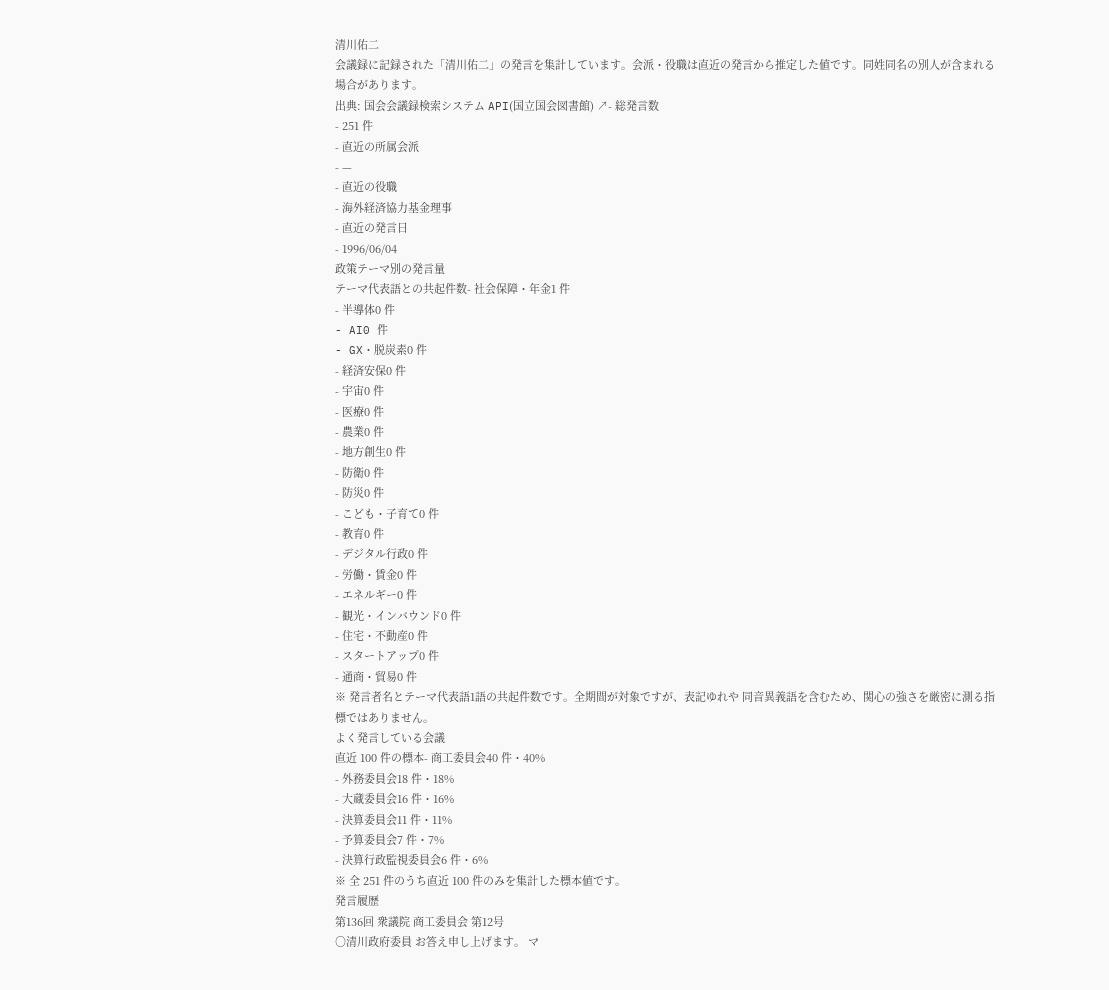清川佑二
会議録に記録された「清川佑二」の発言を集計しています。会派・役職は直近の発言から推定した値です。同姓同名の別人が含まれる場合があります。
出典: 国会会議録検索システム API(国立国会図書館) ↗- 総発言数
- 251 件
- 直近の所属会派
- —
- 直近の役職
- 海外経済協力基金理事
- 直近の発言日
- 1996/06/04
政策テーマ別の発言量
テーマ代表語との共起件数- 社会保障・年金1 件
- 半導体0 件
- AI0 件
- GX・脱炭素0 件
- 経済安保0 件
- 宇宙0 件
- 医療0 件
- 農業0 件
- 地方創生0 件
- 防衛0 件
- 防災0 件
- こども・子育て0 件
- 教育0 件
- デジタル行政0 件
- 労働・賃金0 件
- エネルギー0 件
- 観光・インバウンド0 件
- 住宅・不動産0 件
- スタートアップ0 件
- 通商・貿易0 件
※ 発言者名とテーマ代表語1語の共起件数です。全期間が対象ですが、表記ゆれや 同音異義語を含むため、関心の強さを厳密に測る指標ではありません。
よく発言している会議
直近 100 件の標本- 商工委員会40 件・40%
- 外務委員会18 件・18%
- 大蔵委員会16 件・16%
- 決算委員会11 件・11%
- 予算委員会7 件・7%
- 決算行政監視委員会6 件・6%
※ 全 251 件のうち直近 100 件のみを集計した標本値です。
発言履歴
第136回 衆議院 商工委員会 第12号
○清川政府委員 お答え申し上げます。 マ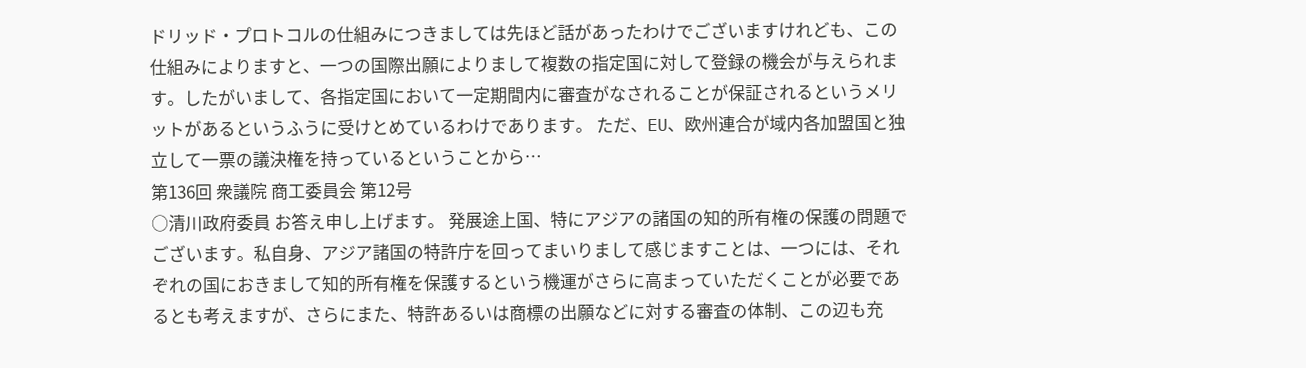ドリッド・プロトコルの仕組みにつきましては先ほど話があったわけでございますけれども、この仕組みによりますと、一つの国際出願によりまして複数の指定国に対して登録の機会が与えられます。したがいまして、各指定国において一定期間内に審査がなされることが保証されるというメリットがあるというふうに受けとめているわけであります。 ただ、EU、欧州連合が域内各加盟国と独立して一票の議決権を持っているということから…
第136回 衆議院 商工委員会 第12号
○清川政府委員 お答え申し上げます。 発展途上国、特にアジアの諸国の知的所有権の保護の問題でございます。私自身、アジア諸国の特許庁を回ってまいりまして感じますことは、一つには、それぞれの国におきまして知的所有権を保護するという機運がさらに高まっていただくことが必要であるとも考えますが、さらにまた、特許あるいは商標の出願などに対する審査の体制、この辺も充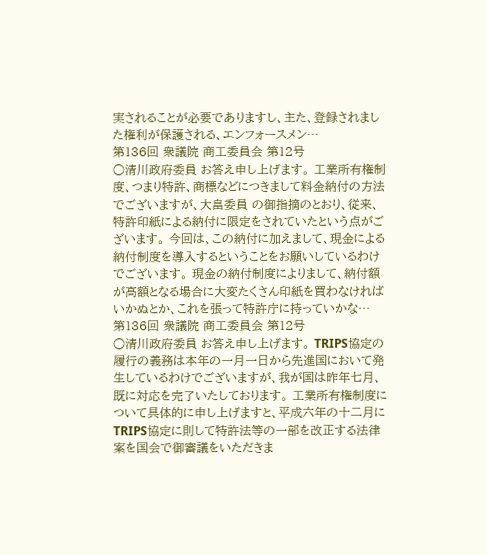実されることが必要でありますし、主た、登録されました権利が保護される、エンフォースメン…
第136回 衆議院 商工委員会 第12号
○清川政府委員 お答え申し上げます。 工業所有権制度、つまり特許、商標などにつきまして料金納付の方法でございますが、大畠委員 の御指摘のとおり、従来、特許印紙による納付に限定をされていたという点がございます。 今回は、この納付に加えまして、現金による納付制度を導入するということをお願いしているわけでございます。 現金の納付制度によりまして、納付額が高額となる場合に大変たくさん印紙を買わなければいかぬとか、これを張って特許庁に持っていかな…
第136回 衆議院 商工委員会 第12号
○清川政府委員 お答え申し上げます。 TRIPS協定の履行の義務は本年の一月一日から先進国において発生しているわけでございますが、我が国は昨年七月、既に対応を完了いたしております。 工業所有権制度について具体的に申し上げますと、平成六年の十二月にTRIPS協定に則して特許法等の一部を改正する法律案を国会で御審議をいただきま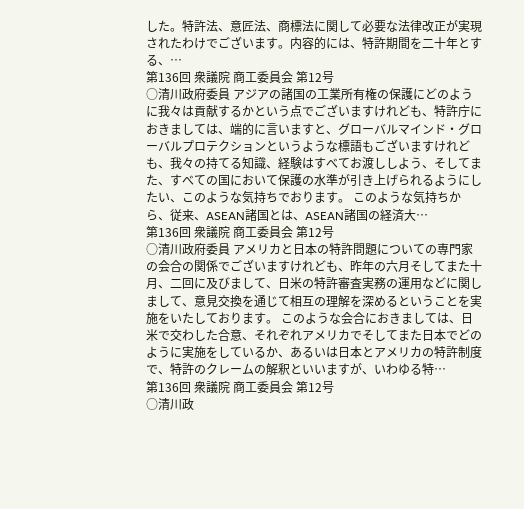した。特許法、意匠法、商標法に関して必要な法律改正が実現されたわけでございます。内容的には、特許期間を二十年とする、…
第136回 衆議院 商工委員会 第12号
○清川政府委員 アジアの諸国の工業所有権の保護にどのように我々は貢献するかという点でございますけれども、特許庁におきましては、端的に言いますと、グローバルマインド・グローバルプロテクションというような標語もございますけれども、我々の持てる知識、経験はすべてお渡ししよう、そしてまた、すべての国において保護の水準が引き上げられるようにしたい、このような気持ちでおります。 このような気持ちから、従来、ASEAN諸国とは、ASEAN諸国の経済大…
第136回 衆議院 商工委員会 第12号
○清川政府委員 アメリカと日本の特許問題についての専門家の会合の関係でございますけれども、昨年の六月そしてまた十月、二回に及びまして、日米の特許審査実務の運用などに関しまして、意見交換を通じて相互の理解を深めるということを実施をいたしております。 このような会合におきましては、日米で交わした合意、それぞれアメリカでそしてまた日本でどのように実施をしているか、あるいは日本とアメリカの特許制度で、特許のクレームの解釈といいますが、いわゆる特…
第136回 衆議院 商工委員会 第12号
○清川政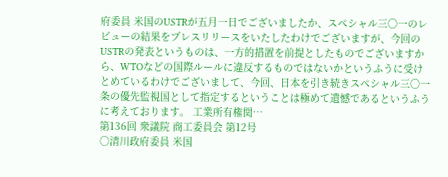府委員 米国のUSTRが五月一日でございましたか、スペシャル三〇一のレビューの結果をプレスリリースをいたしたわけでございますが、今回のUSTRの発表というものは、一方的措置を前提としたものでございますから、WTOなどの国際ルールに違反するものではないかというふうに受けとめているわけでございまして、今回、日本を引き続きスペシャル三〇一条の優先監視国として指定するということは極めて遺憾であるというふうに考えております。 工業所有権関…
第136回 衆議院 商工委員会 第12号
○清川政府委員 米国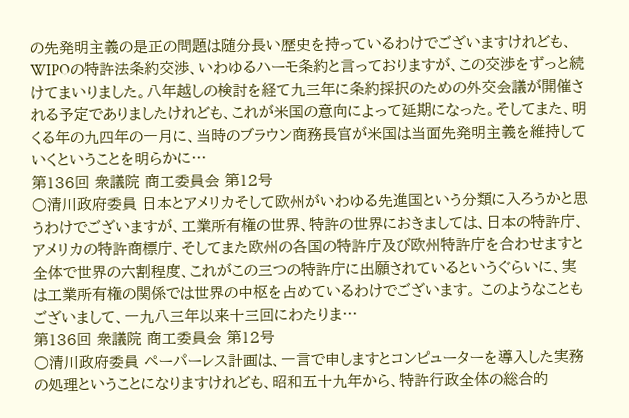の先発明主義の是正の問題は随分長い歴史を持っているわけでございますけれども、WIPOの特許法条約交渉、いわゆるハーモ条約と言っておりますが、この交渉をずっと続けてまいりました。八年越しの検討を経て九三年に条約採択のための外交会議が開催される予定でありましたけれども、これが米国の意向によって延期になった。そしてまた、明くる年の九四年の一月に、当時のブラウン商務長官が米国は当面先発明主義を維持していくということを明らかに…
第136回 衆議院 商工委員会 第12号
○清川政府委員 日本とアメリカそして欧州がいわゆる先進国という分類に入ろうかと思うわけでございますが、工業所有権の世界、特許の世界におきましては、日本の特許庁、アメリカの特許商標庁、そしてまた欧州の各国の特許庁及び欧州特許庁を合わせますと全体で世界の六割程度、これがこの三つの特許庁に出願されているというぐらいに、実は工業所有権の関係では世界の中枢を占めているわけでございます。 このようなこともございまして、一九八三年以来十三回にわたりま…
第136回 衆議院 商工委員会 第12号
○清川政府委員 ペーパーレス計画は、一言で申しますとコンピューターを導入した実務の処理ということになりますけれども、昭和五十九年から、特許行政全体の総合的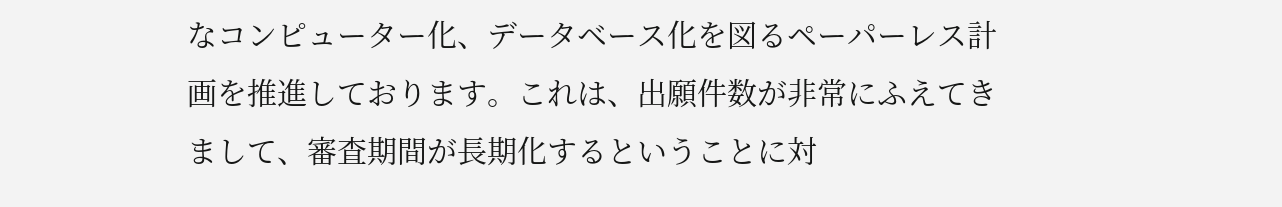なコンピューター化、データベース化を図るペーパーレス計画を推進しております。これは、出願件数が非常にふえてきまして、審査期間が長期化するということに対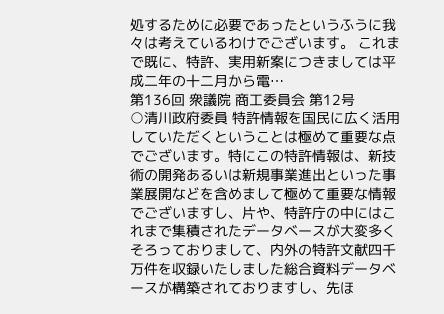処するために必要であったというふうに我々は考えているわけでございます。 これまで既に、特許、実用新案につきましては平成二年の十二月から電…
第136回 衆議院 商工委員会 第12号
○清川政府委員 特許情報を国民に広く活用していただくということは極めて重要な点でございます。特にこの特許情報は、新技術の開発あるいは新規事業進出といった事業展開などを含めまして極めて重要な情報でございますし、片や、特許庁の中にはこれまで集積されたデータベースが大変多くそろっておりまして、内外の特許文献四千万件を収録いたしました総合資料データベースが構築されておりますし、先ほ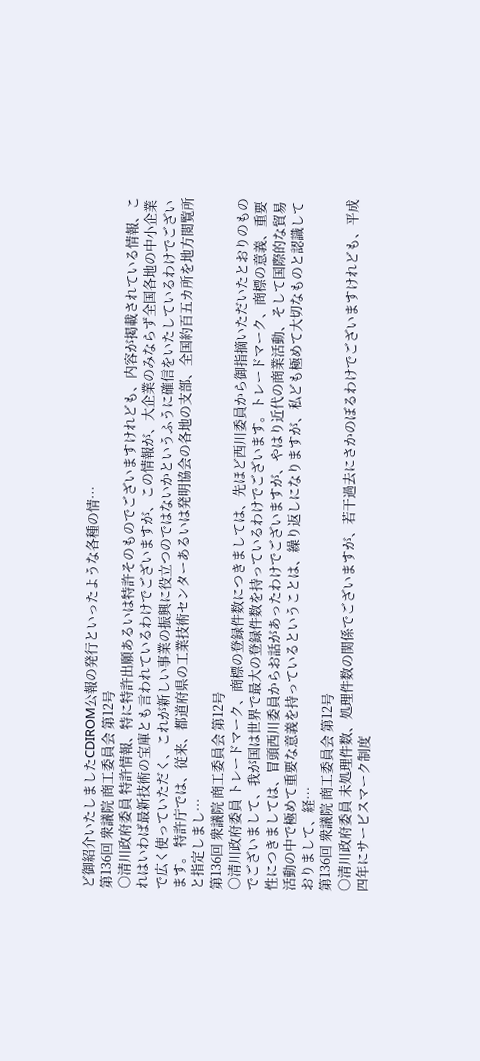ど御紹介いたしましたCDIROM公報の発行といったような各種の情…
第136回 衆議院 商工委員会 第12号
○清川政府委員 特許情報、特に特許出願あるいは特許そのものでございますけれども、内容が掲載されている情報、これはいわば最新技術の宝庫とも言われているわけでございますが、この情報が、大企業のみならず全国各地の中小企業で広く使っていただく、これが新しい事業の振興に役立つのではないかというふうに確信をいたしているわけでございます。 特許庁では、従来、都道府県の工業技術センターあるいは発明協会の各地の支部、全国約百五カ所を地方閲覧所と指定しまし…
第136回 衆議院 商工委員会 第12号
○清川政府委員 トレードマーク、商標の登録件数につきましては、先ほど西川委員から御指摘いただいたとおりのものでございまして、我が国は世界で最大の登録件数を持っているわけでございます。トレードマーク、商標の意義、重要性につきましては、冒頭西川委員からお話があったわけでございますが、やはり近代の商業活動、そして国際的な貿易活動の中で極めて重要な意義を持っているということは、繰り返しになりますが、私ども極めて大切なものと認識しておりまして、経…
第136回 衆議院 商工委員会 第12号
○清川政府委員 未処理件数、処理件数の関係でございますが、若干過去にさかのぼるわけでございますけれども、平成四年にサービスマーク制度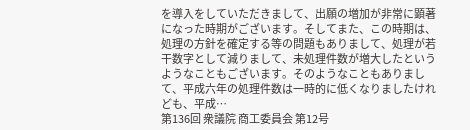を導入をしていただきまして、出願の増加が非常に顕著になった時期がございます。そしてまた、この時期は、処理の方針を確定する等の問題もありまして、処理が若干数字として減りまして、未処理件数が増大したというようなこともございます。そのようなこともありまして、平成六年の処理件数は一時的に低くなりましたけれども、平成…
第136回 衆議院 商工委員会 第12号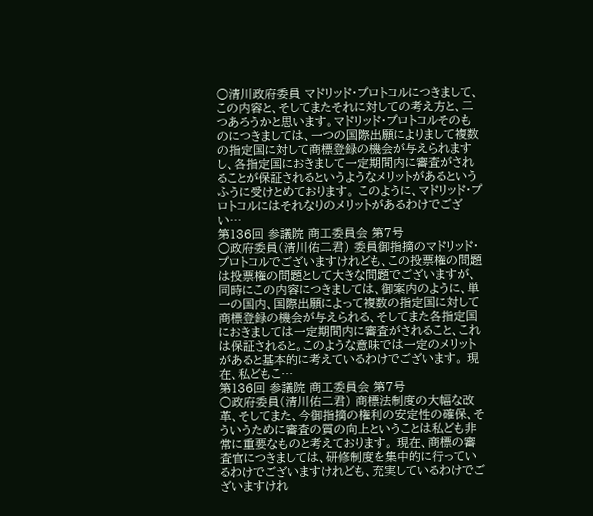○清川政府委員 マドリッド・プロトコルにつきまして、この内容と、そしてまたそれに対しての考え方と、二つあろうかと思います。マドリッド・プロトコルそのものにつきましては、一つの国際出願によりまして複数の指定国に対して商標登録の機会が与えられますし、各指定国におきまして一定期間内に審査がされることが保証されるというようなメリットがあるというふうに受けとめております。 このように、マドリッド・プロトコルにはそれなりのメリットがあるわけでござい…
第136回 参議院 商工委員会 第7号
○政府委員(清川佑二君) 委員御指摘のマドリッド・プロトコルでございますけれども、この投票権の問題は投票権の問題として大きな問題でございますが、同時にこの内容につきましては、御案内のように、単一の国内、国際出願によって複数の指定国に対して商標登録の機会が与えられる、そしてまた各指定国におきましては一定期間内に審査がされること、これは保証されると。このような意味では一定のメリットがあると基本的に考えているわけでございます。 現在、私どもこ…
第136回 参議院 商工委員会 第7号
○政府委員(清川佑二君) 商標法制度の大幅な改革、そしてまた、今御指摘の権利の安定性の確保、そういうために審査の質の向上ということは私ども非常に重要なものと考えております。 現在、商標の審査官につきましては、研修制度を集中的に行っているわけでございますけれども、充実しているわけでございますけれ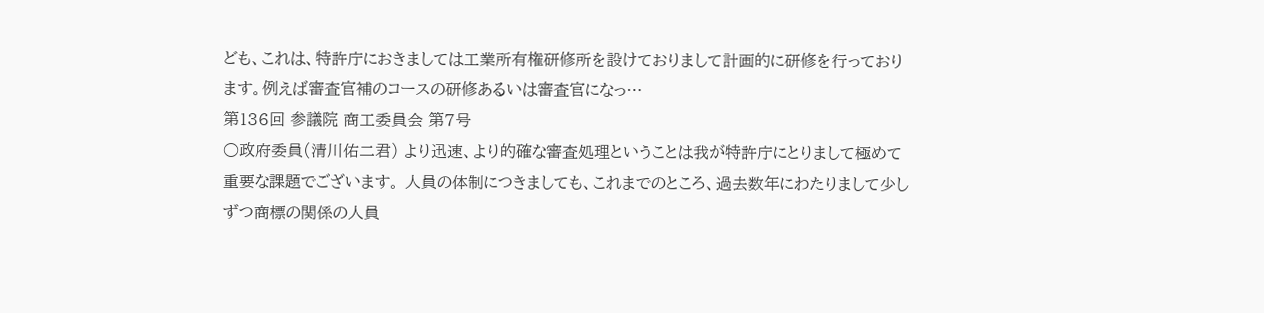ども、これは、特許庁におきましては工業所有権研修所を設けておりまして計画的に研修を行っております。例えば審査官補のコースの研修あるいは審査官になっ…
第136回 参議院 商工委員会 第7号
○政府委員(清川佑二君) より迅速、より的確な審査処理ということは我が特許庁にとりまして極めて重要な課題でございます。 人員の体制につきましても、これまでのところ、過去数年にわたりまして少しずつ商標の関係の人員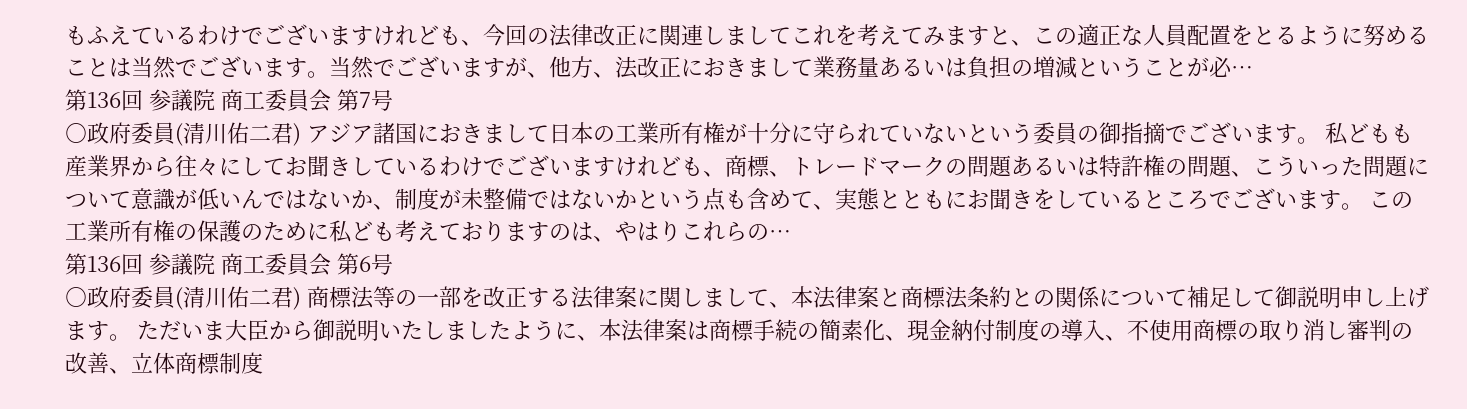もふえているわけでございますけれども、今回の法律改正に関連しましてこれを考えてみますと、この適正な人員配置をとるように努めることは当然でございます。当然でございますが、他方、法改正におきまして業務量あるいは負担の増減ということが必…
第136回 参議院 商工委員会 第7号
○政府委員(清川佑二君) アジア諸国におきまして日本の工業所有権が十分に守られていないという委員の御指摘でございます。 私どもも産業界から往々にしてお聞きしているわけでございますけれども、商標、トレードマークの問題あるいは特許権の問題、こういった問題について意識が低いんではないか、制度が未整備ではないかという点も含めて、実態とともにお聞きをしているところでございます。 この工業所有権の保護のために私ども考えておりますのは、やはりこれらの…
第136回 参議院 商工委員会 第6号
○政府委員(清川佑二君) 商標法等の一部を改正する法律案に関しまして、本法律案と商標法条約との関係について補足して御説明申し上げます。 ただいま大臣から御説明いたしましたように、本法律案は商標手続の簡素化、現金納付制度の導入、不使用商標の取り消し審判の改善、立体商標制度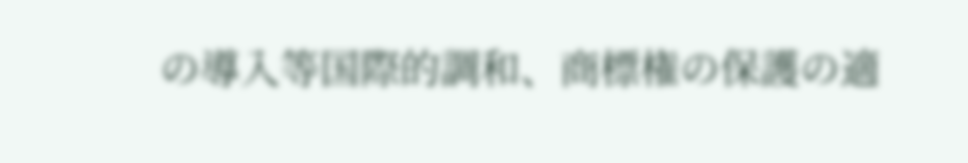の導入等国際的調和、商標権の保護の適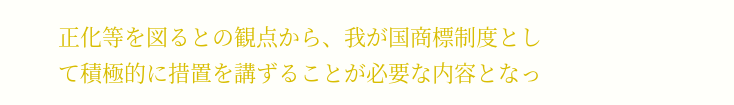正化等を図るとの観点から、我が国商標制度として積極的に措置を講ずることが必要な内容となっ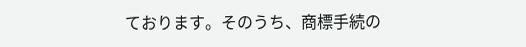ております。そのうち、商標手続の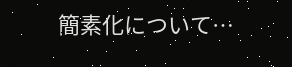簡素化について…